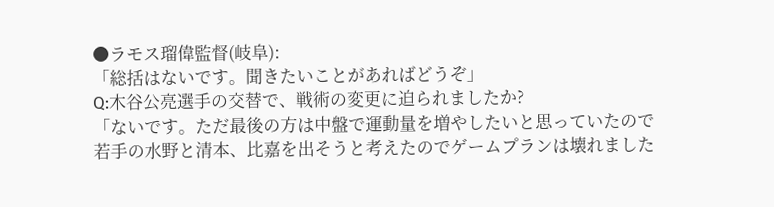●ラモス瑠偉監督(岐阜):
「総括はないです。聞きたいことがあればどうぞ」
Q:木谷公亮選手の交替で、戦術の変更に迫られましたか?
「ないです。ただ最後の方は中盤で運動量を増やしたいと思っていたので若手の水野と清本、比嘉を出そうと考えたのでゲームプランは壊れました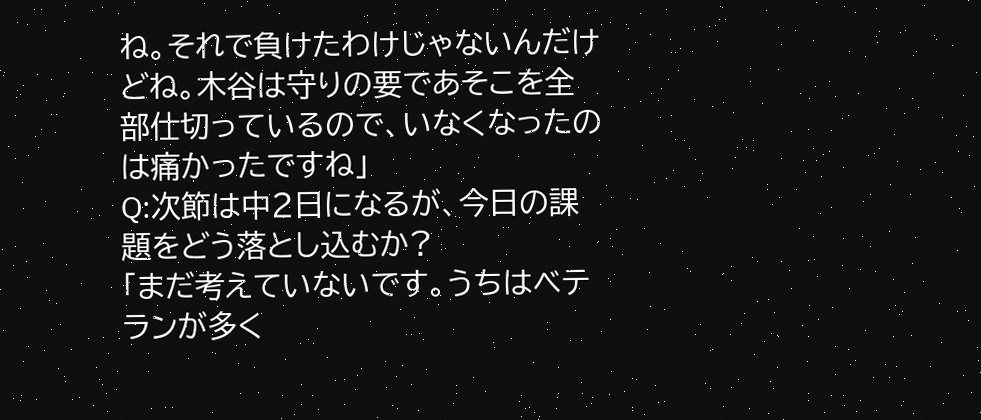ね。それで負けたわけじゃないんだけどね。木谷は守りの要であそこを全部仕切っているので、いなくなったのは痛かったですね」
Q:次節は中2日になるが、今日の課題をどう落とし込むか?
「まだ考えていないです。うちはベテランが多く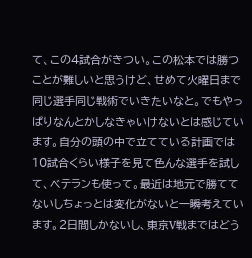て、この4試合がきつい。この松本では勝つことが難しいと思うけど、せめて火曜日まで同じ選手同じ戦術でいきたいなと。でもやっぱりなんとかしなきゃいけないとは感じています。自分の頭の中で立てている計画では10試合くらい様子を見て色んな選手を試して、ベテランも使って。最近は地元で勝ててないしちょっとは変化がないと一瞬考えています。2日間しかないし、東京V戦まではどう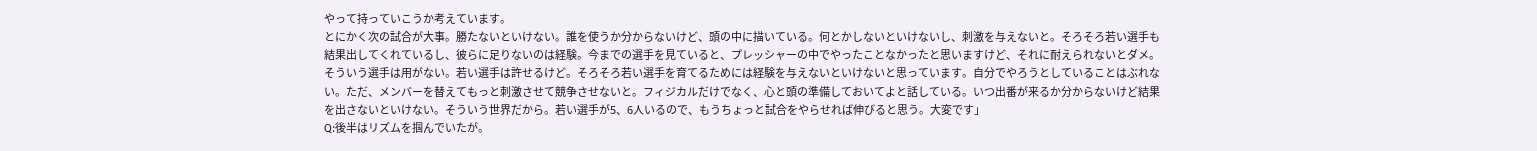やって持っていこうか考えています。
とにかく次の試合が大事。勝たないといけない。誰を使うか分からないけど、頭の中に描いている。何とかしないといけないし、刺激を与えないと。そろそろ若い選手も結果出してくれているし、彼らに足りないのは経験。今までの選手を見ていると、プレッシャーの中でやったことなかったと思いますけど、それに耐えられないとダメ。そういう選手は用がない。若い選手は許せるけど。そろそろ若い選手を育てるためには経験を与えないといけないと思っています。自分でやろうとしていることはぶれない。ただ、メンバーを替えてもっと刺激させて競争させないと。フィジカルだけでなく、心と頭の準備しておいてよと話している。いつ出番が来るか分からないけど結果を出さないといけない。そういう世界だから。若い選手が5、6人いるので、もうちょっと試合をやらせれば伸びると思う。大変です」
Q:後半はリズムを掴んでいたが。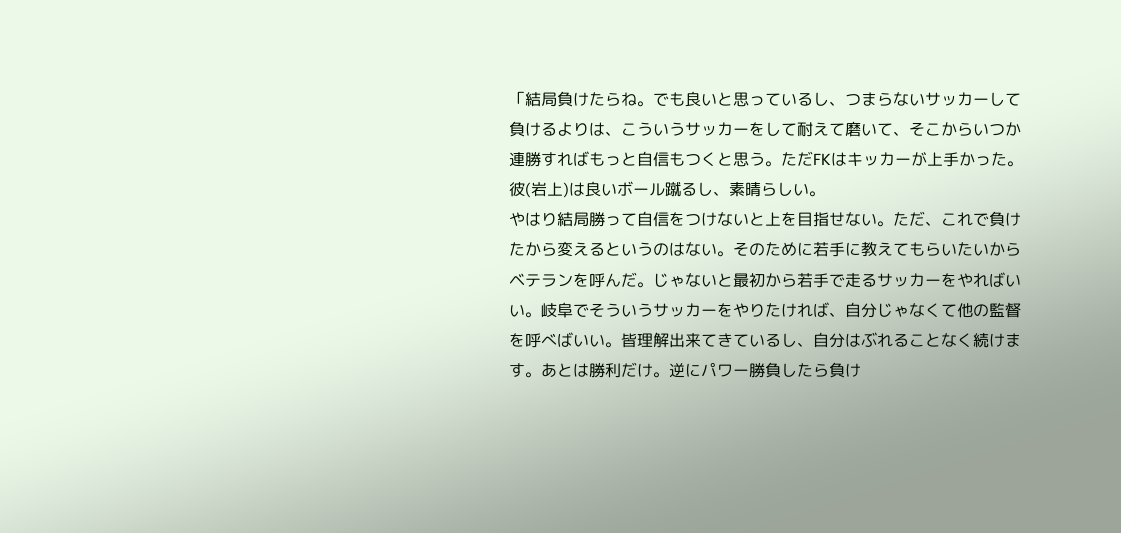「結局負けたらね。でも良いと思っているし、つまらないサッカーして負けるよりは、こういうサッカーをして耐えて磨いて、そこからいつか連勝すればもっと自信もつくと思う。ただFKはキッカーが上手かった。彼(岩上)は良いボール蹴るし、素晴らしい。
やはり結局勝って自信をつけないと上を目指せない。ただ、これで負けたから変えるというのはない。そのために若手に教えてもらいたいからベテランを呼んだ。じゃないと最初から若手で走るサッカーをやればいい。岐阜でそういうサッカーをやりたければ、自分じゃなくて他の監督を呼べばいい。皆理解出来てきているし、自分はぶれることなく続けます。あとは勝利だけ。逆にパワー勝負したら負け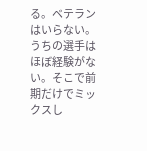る。ベテランはいらない。うちの選手はほぼ経験がない。そこで前期だけでミックスし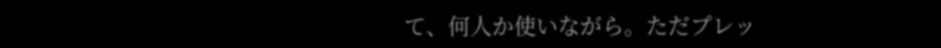て、何人か使いながら。ただプレッ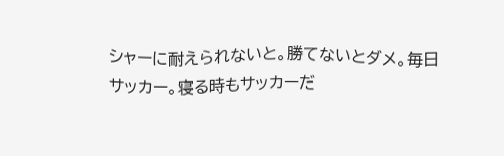シャーに耐えられないと。勝てないとダメ。毎日サッカー。寝る時もサッカーだ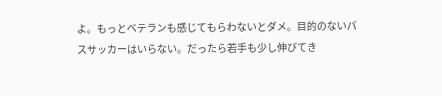よ。もっとベテランも感じてもらわないとダメ。目的のないパスサッカーはいらない。だったら若手も少し伸びてき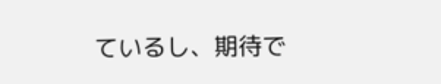ているし、期待で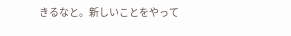きるなと。新しいことをやって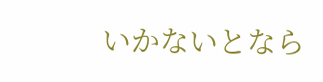いかないとなら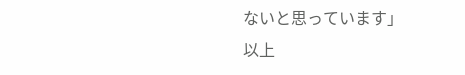ないと思っています」
以上